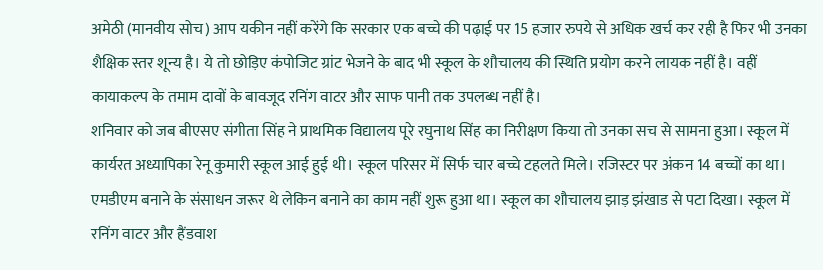अमेठी (मानवीय सोच) आप यकीन नहीं करेंगे कि सरकार एक बच्चे की पढ़ाई पर 15 हजार रुपये से अधिक खर्च कर रही है फिर भी उनका शैक्षिक स्तर शून्य है। ये तो छोड़िए कंपोजिट ग्रांट भेजने के बाद भी स्कूल के शौचालय की स्थिति प्रयोग करने लायक नहीं है। वहीं कायाकल्प के तमाम दावों के बावजूद रनिंग वाटर और साफ पानी तक उपलब्ध नहीं है।
शनिवार को जब बीएसए संगीता सिंह ने प्राथमिक विद्यालय पूरे रघुनाथ सिंह का निरीक्षण किया तो उनका सच से सामना हुआ। स्कूल में कार्यरत अध्यापिका रेनू कुमारी स्कूल आई हुई थी। स्कूल परिसर में सिर्फ चार बच्चे टहलते मिले। रजिस्टर पर अंकन 14 बच्चों का था। एमडीएम बनाने के संसाधन जरूर थे लेकिन बनाने का काम नहीं शुरू हुआ था। स्कूल का शौचालय झाड़ झंखाड से पटा दिखा। स्कूल में रनिंग वाटर और हैंडवाश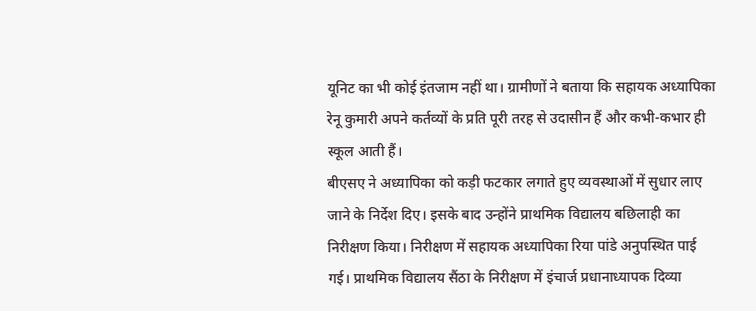यूनिट का भी कोई इंतजाम नहीं था। ग्रामीणों ने बताया कि सहायक अध्यापिका रेनू कुमारी अपने कर्तव्यों के प्रति पूरी तरह से उदासीन हैं और कभी-कभार ही स्कूल आती हैं।
बीएसए ने अध्यापिका को कड़ी फटकार लगाते हुए व्यवस्थाओं में सुधार लाए जाने के निर्देश दिए। इसके बाद उन्होंने प्राथमिक विद्यालय बछिलाही का निरीक्षण किया। निरीक्षण में सहायक अध्यापिका रिया पांडे अनुपस्थित पाई गई। प्राथमिक विद्यालय सैंठा के निरीक्षण में इंचार्ज प्रधानाध्यापक दिव्या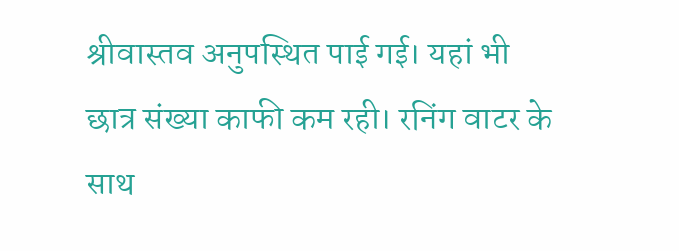श्रीवास्तव अनुपस्थित पाई गई। यहां भी छात्र संख्या काफी कम रही। रनिंग वाटर के साथ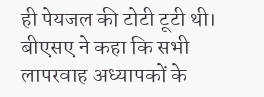ही पेयजल की टोटी टूटी थी। बीएसए ने कहा कि सभी लापरवाह अध्यापकों के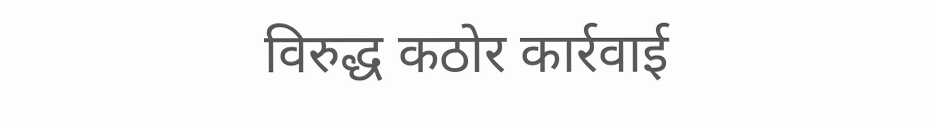विरुद्ध कठोर कार्रवाई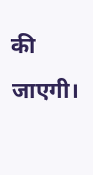की जाएगी।